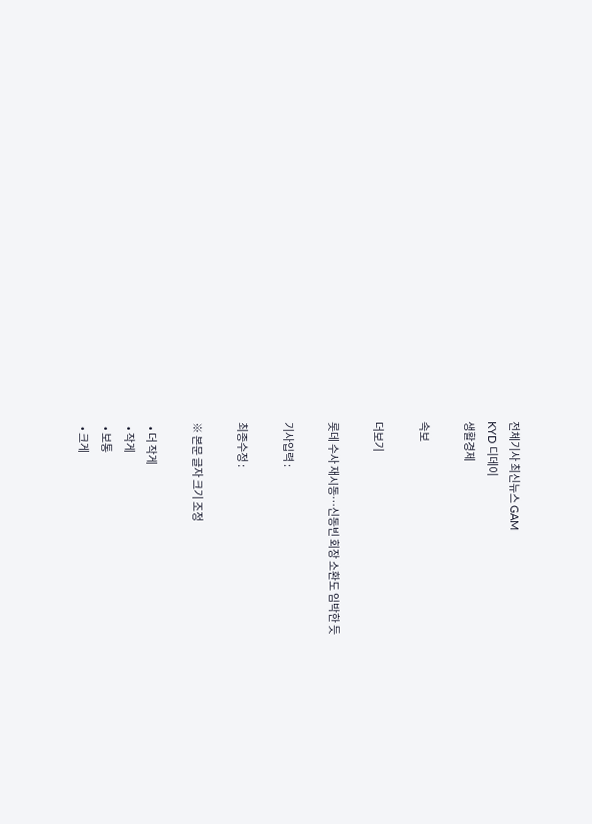전체기사 최신뉴스 GAM
KYD 디데이
생활경제

속보

더보기

롯데 수사 재시동…신동빈 회장 소환도 임박한 듯

기사입력 :

최종수정 :

※ 본문 글자 크기 조정

  • 더 작게
  • 작게
  • 보통
  • 크게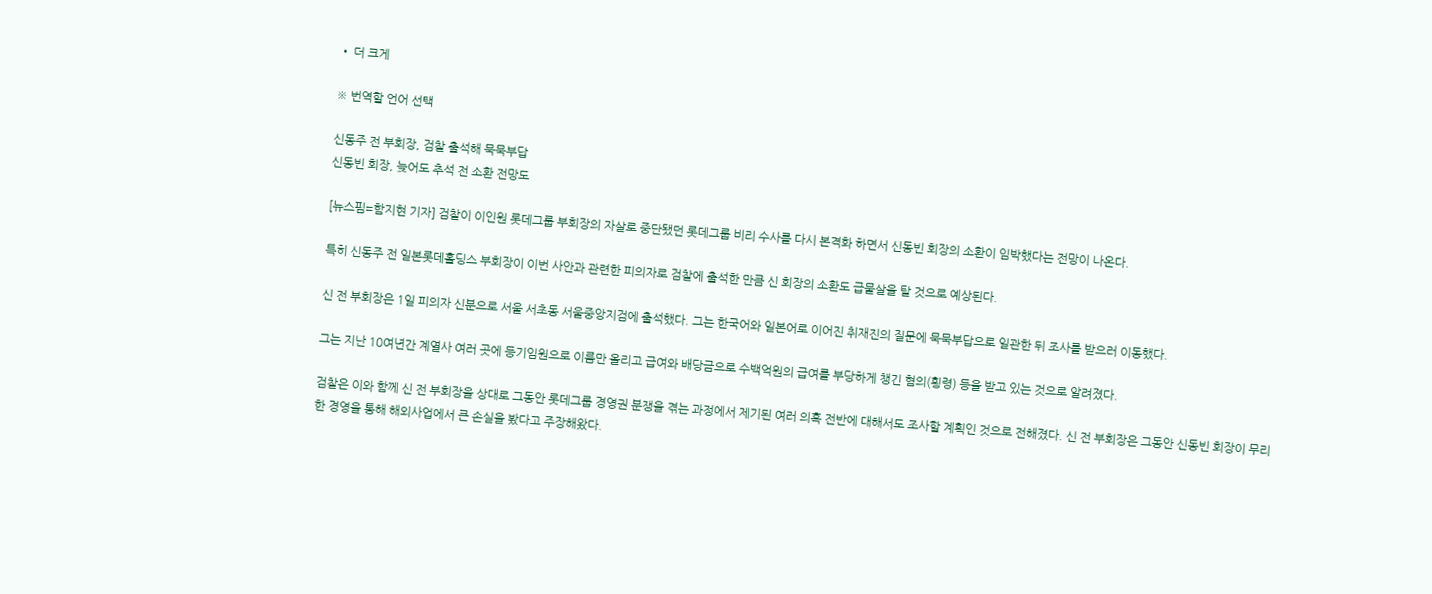• 더 크게

※ 번역할 언어 선택

신동주 전 부회장, 검찰 출석해 묵묵부답
신동빈 회장, 늦어도 추석 전 소환 전망도

[뉴스핌=함지현 기자] 검찰이 이인원 롯데그룹 부회장의 자살로 중단됐던 롯데그룹 비리 수사를 다시 본격화 하면서 신동빈 회장의 소환이 임박했다는 전망이 나온다.

특히 신동주 전 일본롯데홀딩스 부회장이 이번 사안과 관련한 피의자로 검찰에 출석한 만큼 신 회장의 소환도 급물살을 탈 것으로 예상된다.

신 전 부회장은 1일 피의자 신분으로 서울 서초동 서울중앙지검에 출석했다. 그는 한국어와 일본어로 이어진 취재진의 질문에 묵묵부답으로 일관한 뒤 조사를 받으러 이동했다.

그는 지난 10여년간 계열사 여러 곳에 등기임원으로 이름만 올리고 급여와 배당금으로 수백억원의 급여를 부당하게 챙긴 혐의(횡령) 등을 받고 있는 것으로 알려졌다.

검찰은 이와 함께 신 전 부회장을 상대로 그동안 롯데그룹 경영권 분쟁을 겪는 과정에서 제기된 여러 의혹 전반에 대해서도 조사할 계획인 것으로 전해졌다. 신 전 부회장은 그동안 신동빈 회장이 무리한 경영을 통해 해외사업에서 큰 손실을 봤다고 주장해왔다.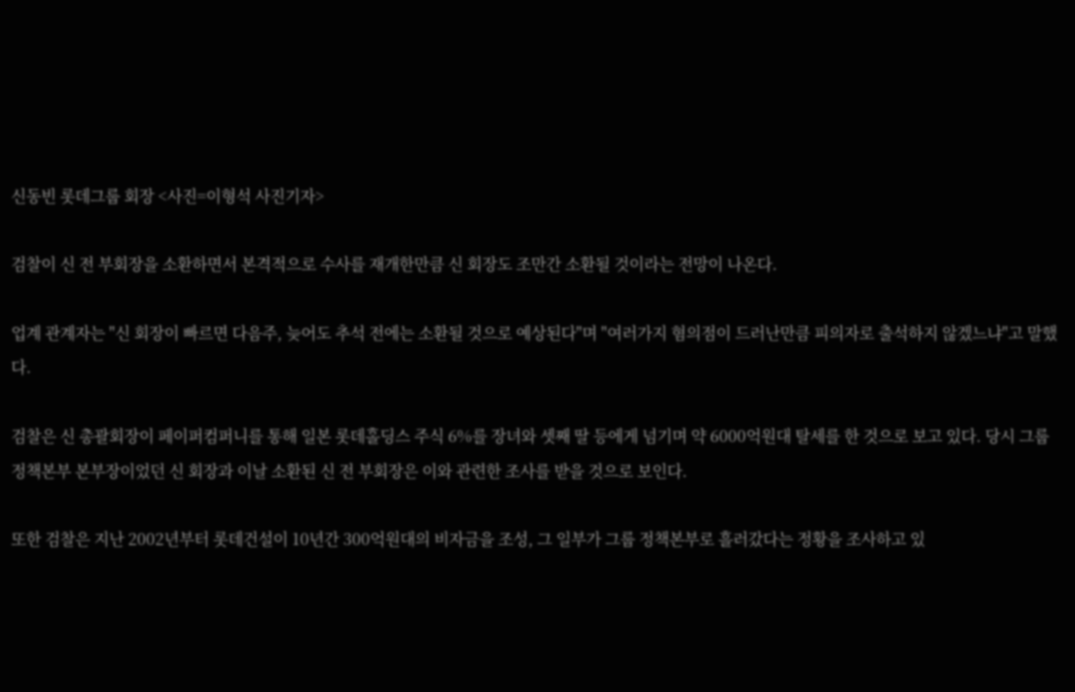신동빈 롯데그룹 회장 <사진=이형석 사진기자>

검찰이 신 전 부회장을 소환하면서 본격적으로 수사를 재개한만큼 신 회장도 조만간 소환될 것이라는 전망이 나온다.

업계 관계자는 "신 회장이 빠르면 다음주, 늦어도 추석 전에는 소환될 것으로 예상된다"며 "여러가지 혐의점이 드러난만큼 피의자로 출석하지 않겠느냐"고 말했다.

검찰은 신 총괄회장이 페이퍼컴퍼니를 통해 일본 롯데홀딩스 주식 6%를 장녀와 셋째 딸 등에게 넘기며 약 6000억원대 탈세를 한 것으로 보고 있다. 당시 그룹 정책본부 본부장이었던 신 회장과 이날 소환된 신 전 부회장은 이와 관련한 조사를 받을 것으로 보인다.

또한 검찰은 지난 2002년부터 롯데건설이 10년간 300억원대의 비자금을 조성, 그 일부가 그룹 정책본부로 흘러갔다는 정황을 조사하고 있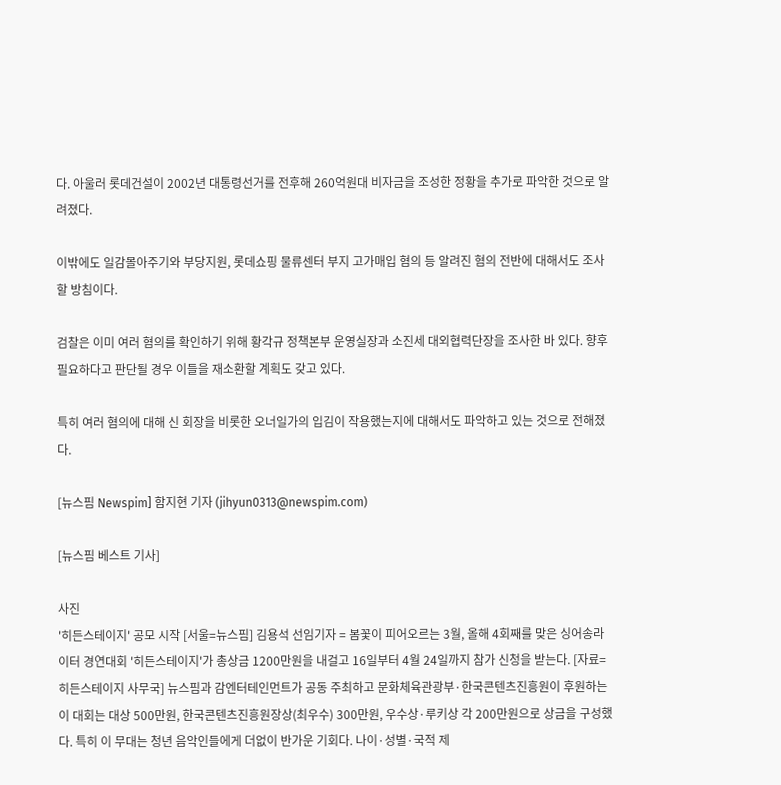다. 아울러 롯데건설이 2002년 대통령선거를 전후해 260억원대 비자금을 조성한 정황을 추가로 파악한 것으로 알려졌다.

이밖에도 일감몰아주기와 부당지원, 롯데쇼핑 물류센터 부지 고가매입 혐의 등 알려진 혐의 전반에 대해서도 조사할 방침이다.

검찰은 이미 여러 혐의를 확인하기 위해 황각규 정책본부 운영실장과 소진세 대외협력단장을 조사한 바 있다. 향후 필요하다고 판단될 경우 이들을 재소환할 계획도 갖고 있다.

특히 여러 혐의에 대해 신 회장을 비롯한 오너일가의 입김이 작용했는지에 대해서도 파악하고 있는 것으로 전해졌다.

[뉴스핌 Newspim] 함지현 기자 (jihyun0313@newspim.com)

[뉴스핌 베스트 기사]

사진
'히든스테이지' 공모 시작 [서울=뉴스핌] 김용석 선임기자 = 봄꽃이 피어오르는 3월, 올해 4회째를 맞은 싱어송라이터 경연대회 '히든스테이지'가 총상금 1200만원을 내걸고 16일부터 4월 24일까지 참가 신청을 받는다. [자료= 히든스테이지 사무국] 뉴스핌과 감엔터테인먼트가 공동 주최하고 문화체육관광부·한국콘텐츠진흥원이 후원하는 이 대회는 대상 500만원, 한국콘텐츠진흥원장상(최우수) 300만원, 우수상·루키상 각 200만원으로 상금을 구성했다. 특히 이 무대는 청년 음악인들에게 더없이 반가운 기회다. 나이·성별·국적 제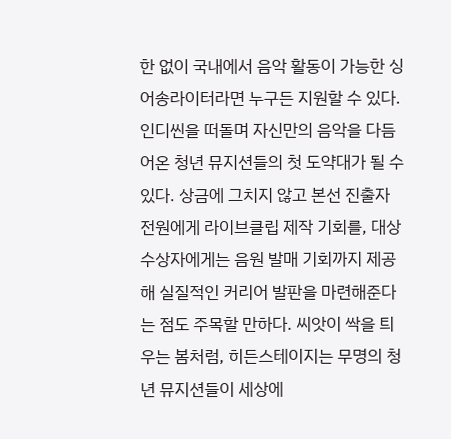한 없이 국내에서 음악 활동이 가능한 싱어송라이터라면 누구든 지원할 수 있다. 인디씬을 떠돌며 자신만의 음악을 다듬어온 청년 뮤지션들의 첫 도약대가 될 수 있다. 상금에 그치지 않고 본선 진출자 전원에게 라이브클립 제작 기회를, 대상 수상자에게는 음원 발매 기회까지 제공해 실질적인 커리어 발판을 마련해준다는 점도 주목할 만하다. 씨앗이 싹을 틔우는 봄처럼, 히든스테이지는 무명의 청년 뮤지션들이 세상에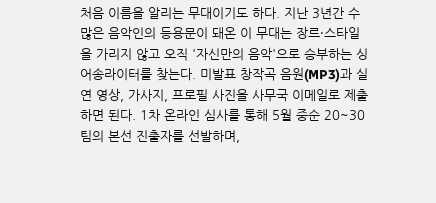처음 이름을 알리는 무대이기도 하다. 지난 3년간 수많은 음악인의 등용문이 돼온 이 무대는 장르·스타일을 가리지 않고 오직 '자신만의 음악'으로 승부하는 싱어송라이터를 찾는다. 미발표 창작곡 음원(MP3)과 실연 영상, 가사지, 프로필 사진을 사무국 이메일로 제출하면 된다. 1차 온라인 심사를 통해 5월 중순 20~30팀의 본선 진출자를 선발하며,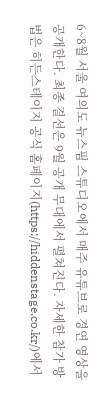6~8월 서울 여의도 뉴스핌 스튜디오에서 매주 유튜브로 경연 영상을 공개한다. 최종 결선은 9월 공개 무대에서 펼쳐진다. 자세한 참가 방법은 히든스테이지 공식 홈페이지(https://hiddenstage.co.kr/)에서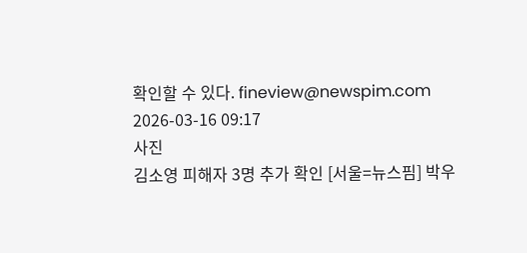확인할 수 있다. fineview@newspim.com 2026-03-16 09:17
사진
김소영 피해자 3명 추가 확인 [서울=뉴스핌] 박우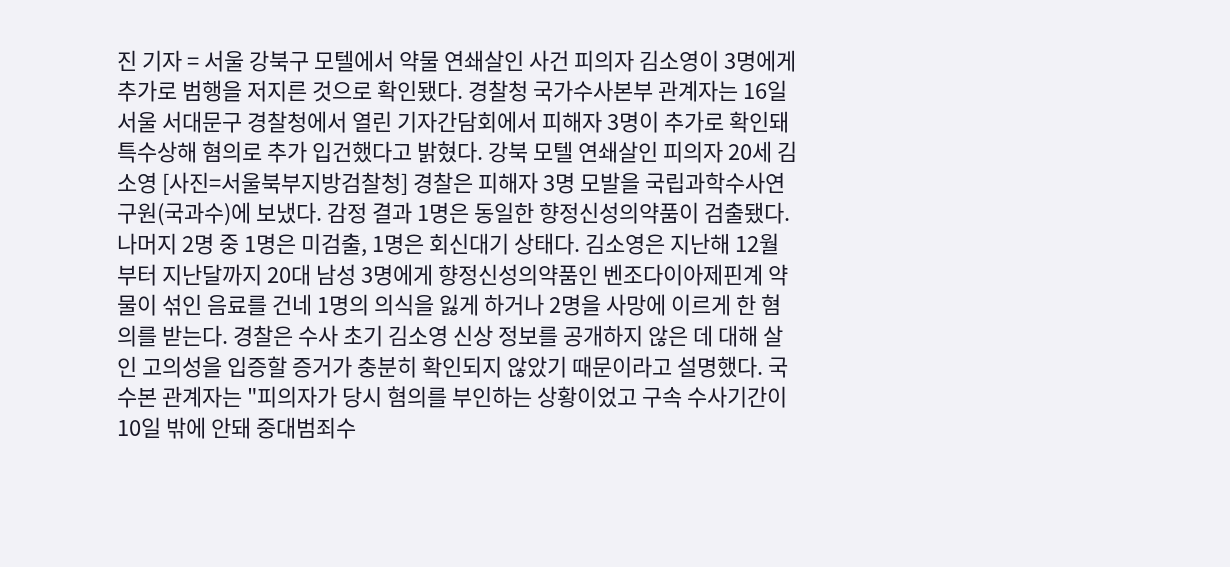진 기자 = 서울 강북구 모텔에서 약물 연쇄살인 사건 피의자 김소영이 3명에게 추가로 범행을 저지른 것으로 확인됐다. 경찰청 국가수사본부 관계자는 16일 서울 서대문구 경찰청에서 열린 기자간담회에서 피해자 3명이 추가로 확인돼 특수상해 혐의로 추가 입건했다고 밝혔다. 강북 모텔 연쇄살인 피의자 20세 김소영 [사진=서울북부지방검찰청] 경찰은 피해자 3명 모발을 국립과학수사연구원(국과수)에 보냈다. 감정 결과 1명은 동일한 향정신성의약품이 검출됐다. 나머지 2명 중 1명은 미검출, 1명은 회신대기 상태다. 김소영은 지난해 12월부터 지난달까지 20대 남성 3명에게 향정신성의약품인 벤조다이아제핀계 약물이 섞인 음료를 건네 1명의 의식을 잃게 하거나 2명을 사망에 이르게 한 혐의를 받는다. 경찰은 수사 초기 김소영 신상 정보를 공개하지 않은 데 대해 살인 고의성을 입증할 증거가 충분히 확인되지 않았기 때문이라고 설명했다. 국수본 관계자는 "피의자가 당시 혐의를 부인하는 상황이었고 구속 수사기간이 10일 밖에 안돼 중대범죄수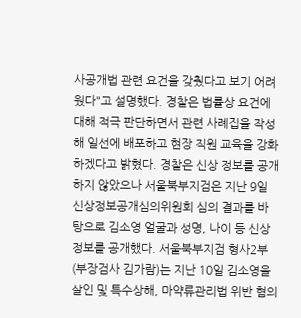사공개법 관련 요건을 갖췄다고 보기 어려웠다"고 설명했다. 경찰은 법률상 요건에 대해 적극 판단하면서 관련 사례집을 작성해 일선에 배포하고 현장 직원 교육을 강화하겠다고 밝혔다. 경찰은 신상 정보를 공개하지 않았으나 서울북부지검은 지난 9일 신상정보공개심의위원회 심의 결과를 바탕으로 김소영 얼굴과 성명, 나이 등 신상정보를 공개했다. 서울북부지검 형사2부(부장검사 김가람)는 지난 10일 김소영을 살인 및 특수상해, 마약류관리법 위반 혐의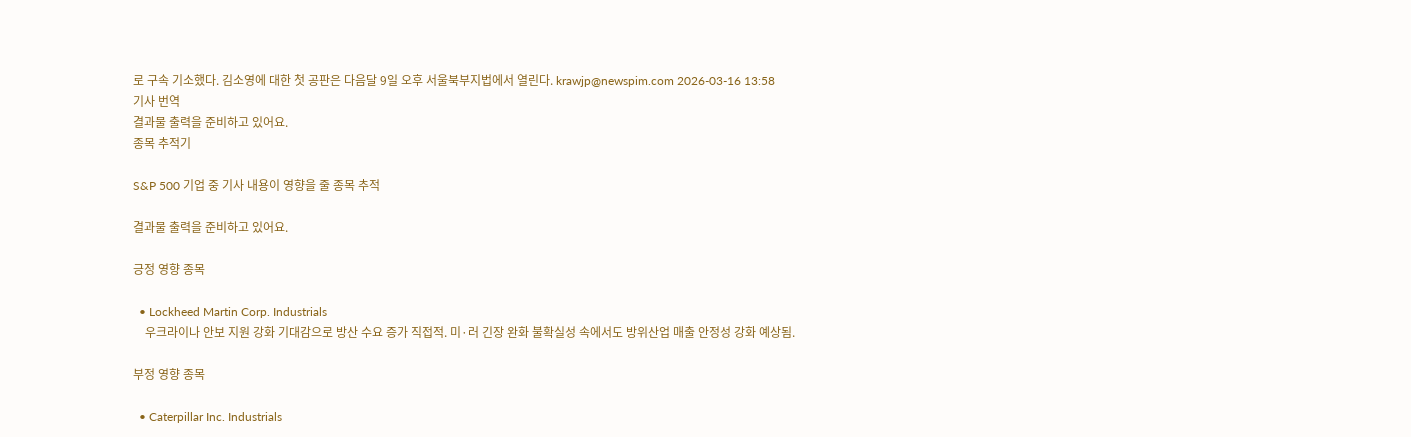로 구속 기소했다. 김소영에 대한 첫 공판은 다음달 9일 오후 서울북부지법에서 열린다. krawjp@newspim.com 2026-03-16 13:58
기사 번역
결과물 출력을 준비하고 있어요.
종목 추적기

S&P 500 기업 중 기사 내용이 영향을 줄 종목 추적

결과물 출력을 준비하고 있어요.

긍정 영향 종목

  • Lockheed Martin Corp. Industrials
    우크라이나 안보 지원 강화 기대감으로 방산 수요 증가 직접적. 미·러 긴장 완화 불확실성 속에서도 방위산업 매출 안정성 강화 예상됨.

부정 영향 종목

  • Caterpillar Inc. Industrials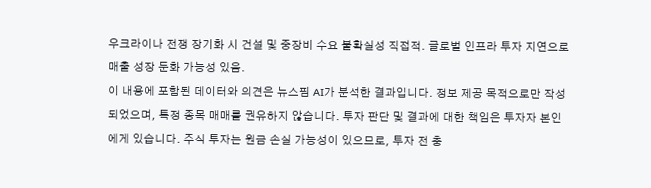우크라이나 전쟁 장기화 시 건설 및 중장비 수요 불확실성 직접적. 글로벌 인프라 투자 지연으로 매출 성장 둔화 가능성 있음.
이 내용에 포함된 데이터와 의견은 뉴스핌 AI가 분석한 결과입니다. 정보 제공 목적으로만 작성되었으며, 특정 종목 매매를 권유하지 않습니다. 투자 판단 및 결과에 대한 책임은 투자자 본인에게 있습니다. 주식 투자는 원금 손실 가능성이 있으므로, 투자 전 충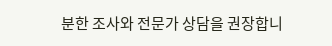분한 조사와 전문가 상담을 권장합니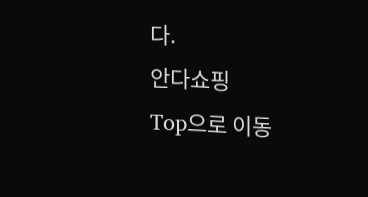다.
안다쇼핑
Top으로 이동